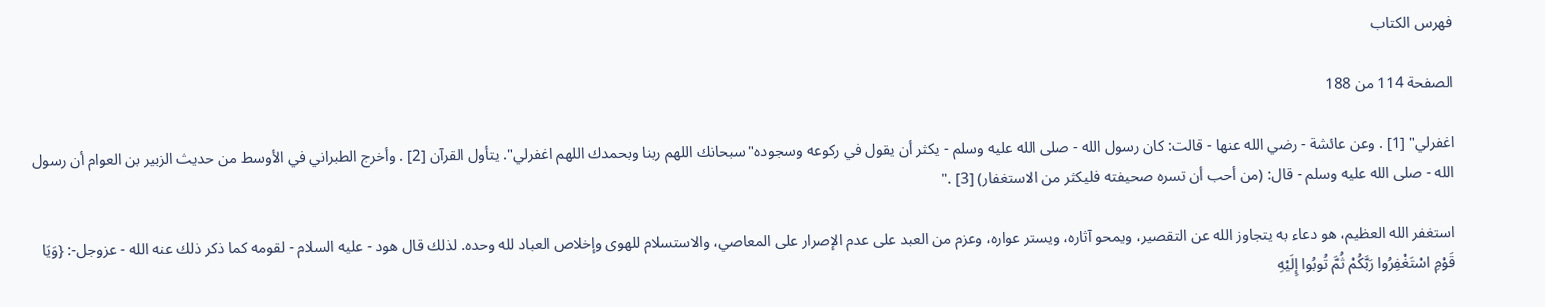فهرس الكتاب

الصفحة 114 من 188

اغفرلي" [1] . وعن عائشة - رضي الله عنها - قالت: كان رسول الله - صلى الله عليه وسلم - يكثر أن يقول في ركوعه وسجوده"سبحانك اللهم ربنا وبحمدك اللهم اغفرلي". يتأول القرآن [2] . وأخرج الطبراني في الأوسط من حديث الزبير بن العوام أن رسول الله - صلى الله عليه وسلم - قال: (من أحب أن تسره صحيفته فليكثر من الاستغفار) [3] ."

استغفر الله العظيم، هو دعاء به يتجاوز الله عن التقصير، ويمحو آثاره، ويستر عواره، وعزم من العبد على عدم الإصرار على المعاصي، والاستسلام للهوى وإخلاص العباد لله وحده. لذلك قال هود - عليه السلام - لقومه كما ذكر ذلك عنه الله - عزوجل-: {وَيَا قَوْمِ اسْتَغْفِرُوا رَبَّكُمْ ثُمَّ تُوبُوا إِلَيْهِ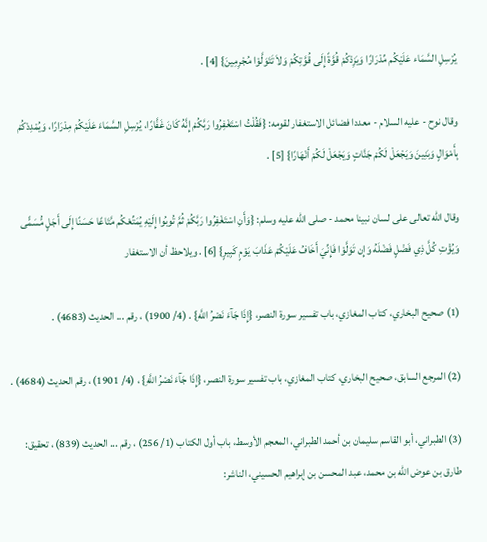يُرْسِلِ السَّمَاء عَلَيْكُم مِّدْرَارًا وَيَزِدْكُمْ قُوَّةً إِلَى قُوَّتِكُمْ وَلاَ تَتَوَلَّوْا مُجْرِمِينَ} [4] .

وقال نوح - عليه السلام - معددا فضائل الاستغفار لقومه: {فَقُلْتُ اسْتَغْفِرُوا رَبَّكُمْ إِنَّهُ كَانَ غَفَّارًا، يُرْسِلِ السَّمَاءَ عَلَيْكُمْ مِدْرَارًا، وَيُمْدِدْكُمْ بِأَمْوَالٍ وَبَنِينَ وَيَجْعَلْ لَكُمْ جَنَّاتٍ وَيَجْعَلْ لَكُمْ أَنْهَارًا} [5] .

وقال الله تعالى على لسان نبينا محمد - صلى الله عليه وسلم: {وَأَنِ اسْتَغْفِرُوا رَبَّكُمْ ثُمَّ تُوبُوا إِلَيْهِ يُمَتِّعْكُم مَّتَاعًا حَسَنًا إِلَى أَجَلٍ مُّسَمًّى وَيُؤْتِ كُلَّ ذِي فَضْلٍ فَضْلَهُ وَإِن تَوَلَّوْا فَإِنِّيَ أَخَافُ عَلَيْكُمْ عَذَابَ يَوْمٍ كَبِيرٍ} [6] . ويلاحظ أن الاستغفار

(1) صحيح البخاري، كتاب المغازي، باب تفسير سورة النصر، {إِذَا جَآءَ نَصْرُ اللَّهِ} . (4/ 1900) ، رقم ... الحديث (4683) .

(2) المرجع السابق، صحيح البخاري، كتاب المغازي، باب تفسير سورة النصر، {إِذَا جَآءَ نَصْرُ اللَّهِ} ، (4/ 1901) ، رقم الحديث (4684) .

(3) الطبراني، أبو القاسم سليمان بن أحمد الطبراني، المعجم الأوسط، باب أول الكتاب (1/ 256) ، رقم ... الحديث (839) ، تحقيق: طارق بن عوض الله بن محمد، عبد المحسن بن إبراهيم الحسيني، الناشر: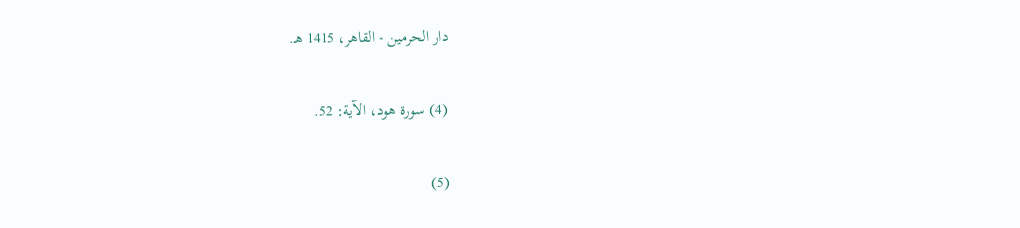دار الحرمين - القاهر، 1415 هـ.

(4) سورة هود، الآية: 52.

(5)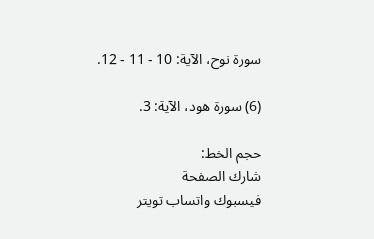سورة نوح، الآية: 10 - 11 - 12.

(6) سورة هود، الآية: 3.

حجم الخط:
شارك الصفحة
فيسبوك واتساب تويتر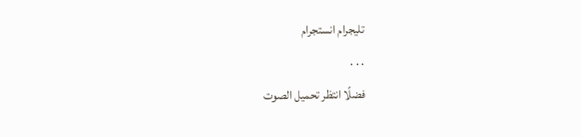تليجرام انستجرام
. . .
فضلًا انتظر تحميل الصوت